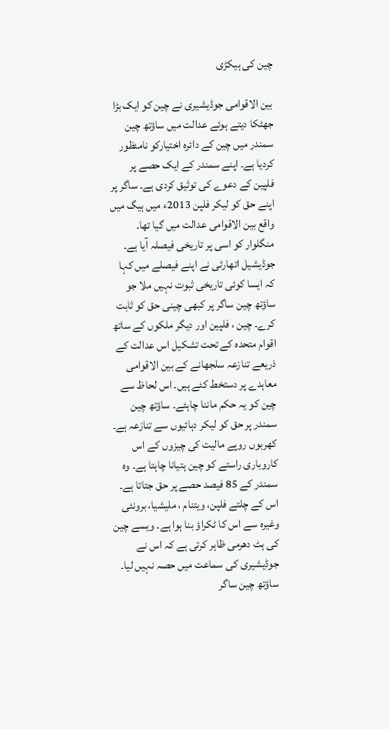چین کی ہیکڑی

بین الاقوامی جوڈیشیری نے چین کو ایک بڑا جھٹکا دیتے ہوئے عدالت میں ساؤتھ چین سمندر میں چین کے دائرہ اختیارکو نامنظور کردیا ہے۔ اپنے سمندر کے ایک حصے پر فلپین کے دعوے کی توثیق کردی ہے۔ ساگر پر اپنے حق کو لیکر فلپن 2013ء میں ہیگ میں واقع بین الاقوامی عدالت میں گیا تھا۔ منگلوار کو اسی پر تاریخی فیصلہ آیا ہے۔ جوڈیشیل اتھارٹی نے اپنے فیصلے میں کہا کہ ایسا کوئی تاریخی ثبوت نہیں ملا جو ساؤتھ چین ساگر پر کبھی چینی حق کو ثابت کرے۔ چین ، فلپین اور دیگر ملکوں کے ساتھ اقوام متحدہ کے تحت تشکیل اس عدالت کے ذریعے تنازعہ سلجھانے کے بین الاقوامی معاہدے پر دستخط کئے ہیں۔ اس لحاظ سے چین کو یہ حکم ماننا چاہئے۔ ساؤتھ چین سمندر پر حق کو لیکر دہائیوں سے تنازعہ ہے۔ کھربوں روپے مالیت کی چیزوں کے اس کاروباری راستے کو چین ہتیانا چاہتا ہے۔ وہ سمندر کے 85 فیصد حصے پر حق جتاتا ہے۔ اس کے چلتے فلپن، ویتنام ، ملیشیا، برونئی وغیرہ سے اس کا ٹکراؤ بنا ہوا ہے۔ ویسے چین کی ہٹ دھرمی ظاہر کرتی ہے کہ اس نے جوڈیشیری کی سماعت میں حصہ نہیں لیا۔ ساؤتھ چین ساگر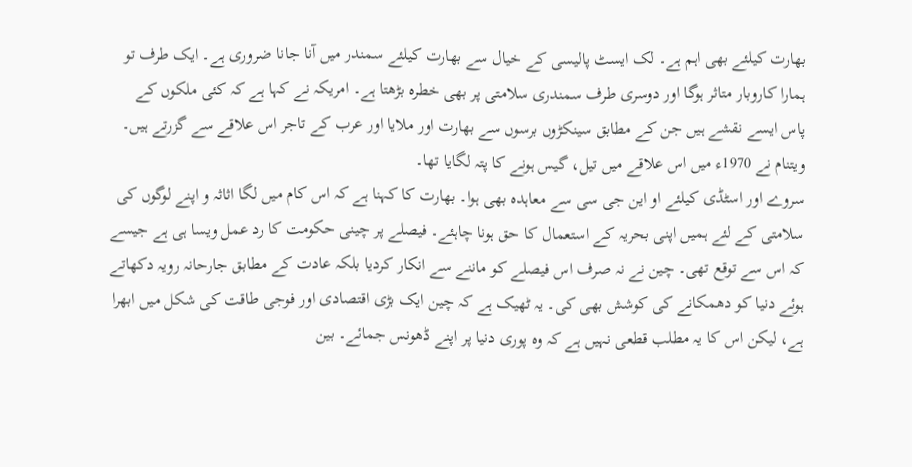بھارت کیلئے بھی اہم ہے۔ لک ایسٹ پالیسی کے خیال سے بھارت کیلئے سمندر میں آنا جانا ضروری ہے۔ ایک طرف تو ہمارا کاروبار متاثر ہوگا اور دوسری طرف سمندری سلامتی پر بھی خطرہ بڑھتا ہے۔ امریکہ نے کہا ہے کہ کئی ملکوں کے پاس ایسے نقشے ہیں جن کے مطابق سینکڑوں برسوں سے بھارت اور ملایا اور عرب کے تاجر اس علاقے سے گزرتے ہیں۔ ویتنام نے 1970ء میں اس علاقے میں تیل، گیس ہونے کا پتہ لگایا تھا۔
سروے اور اسٹڈی کیلئے او این جی سی سے معاہدہ بھی ہوا۔ بھارت کا کہنا ہے کہ اس کام میں لگا اثاثہ و اپنے لوگوں کی سلامتی کے لئے ہمیں اپنی بحریہ کے استعمال کا حق ہونا چاہئے۔ فیصلے پر چینی حکومت کا رد عمل ویسا ہی ہے جیسے کہ اس سے توقع تھی۔ چین نے نہ صرف اس فیصلے کو ماننے سے انکار کردیا بلکہ عادت کے مطابق جارحانہ رویہ دکھاتے ہوئے دنیا کو دھمکانے کی کوشش بھی کی۔ یہ ٹھیک ہے کہ چین ایک بڑی اقتصادی اور فوجی طاقت کی شکل میں ابھرا ہے، لیکن اس کا یہ مطلب قطعی نہیں ہے کہ وہ پوری دنیا پر اپنے ڈھونس جمائے۔ بین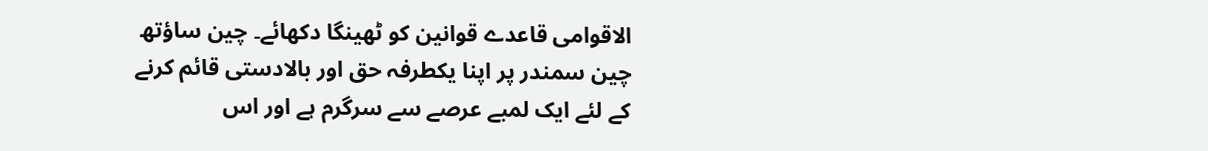الاقوامی قاعدے قوانین کو ٹھینگا دکھائے۔ چین ساؤتھ چین سمندر پر اپنا یکطرفہ حق اور بالادستی قائم کرنے کے لئے ایک لمبے عرصے سے سرگرم ہے اور اس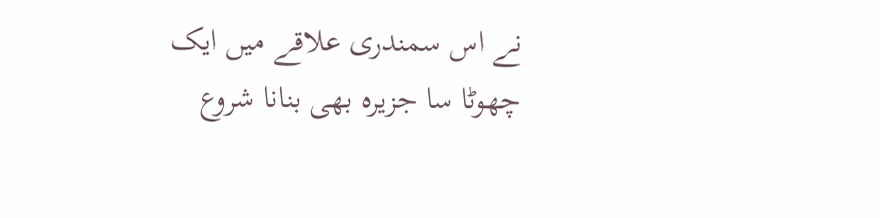نے اس سمندری علاقے میں ایک چھوٹا سا جزیرہ بھی بنانا شروع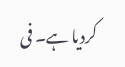کردیا ہے۔ فی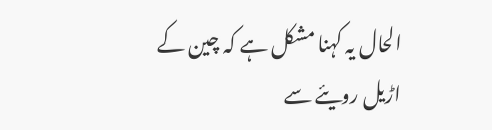الحال یہ کہنا مشکل ہے کہ چین کے اڑیل رویئے سے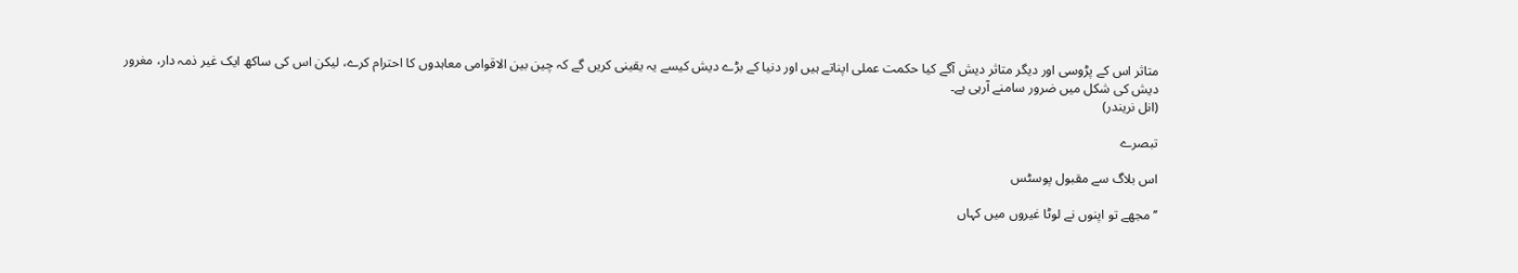متاثر اس کے پڑوسی اور دیگر متاثر دیش آگے کیا حکمت عملی اپناتے ہیں اور دنیا کے بڑے دیش کیسے یہ یقینی کریں گے کہ چین بین الاقوامی معاہدوں کا احترام کرے، لیکن اس کی ساکھ ایک غیر ذمہ دار، مغرور دیش کی شکل میں ضرور سامنے آرہی ہے۔
(انل نریندر)

تبصرے

اس بلاگ سے مقبول پوسٹس

’’مجھے تو اپنوں نے لوٹا غیروں میں کہاں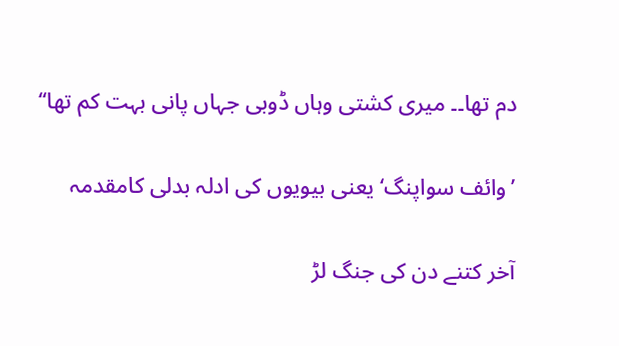دم تھا۔۔ میری کشتی وہاں ڈوبی جہاں پانی بہت کم تھا‘‘

’وائف سواپنگ‘ یعنی بیویوں کی ادلہ بدلی کامقدمہ

آخر کتنے دن کی جنگ لڑ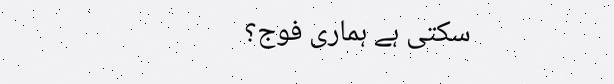سکتی ہے ہماری فوج؟